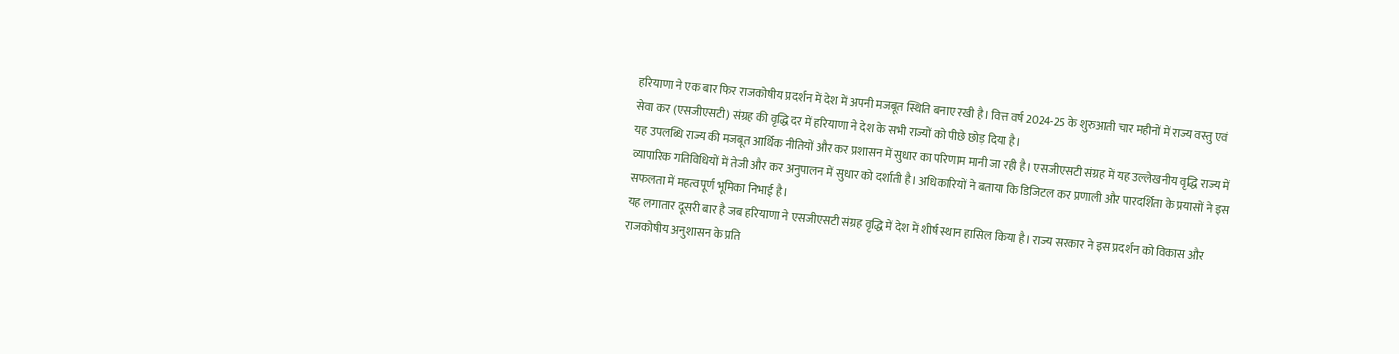हरियाणा ने एक बार फिर राजकोषीय प्रदर्शन में देश में अपनी मजबूत स्थिति बनाए रखी है। वित्त वर्ष 2024-25 के शुरुआती चार महीनों में राज्य वस्तु एवं सेवा कर (एसजीएसटी) संग्रह की वृद्धि दर में हरियाणा ने देश के सभी राज्यों को पीछे छोड़ दिया है।
यह उपलब्धि राज्य की मजबूत आर्थिक नीतियों और कर प्रशासन में सुधार का परिणाम मानी जा रही है। एसजीएसटी संग्रह में यह उल्लेखनीय वृद्धि राज्य में व्यापारिक गतिविधियों में तेजी और कर अनुपालन में सुधार को दर्शाती है। अधिकारियों ने बताया कि डिजिटल कर प्रणाली और पारदर्शिता के प्रयासों ने इस सफलता में महत्वपूर्ण भूमिका निभाई है।
यह लगातार दूसरी बार है जब हरियाणा ने एसजीएसटी संग्रह वृद्धि में देश में शीर्ष स्थान हासिल किया है। राज्य सरकार ने इस प्रदर्शन को विकास और राजकोषीय अनुशासन के प्रति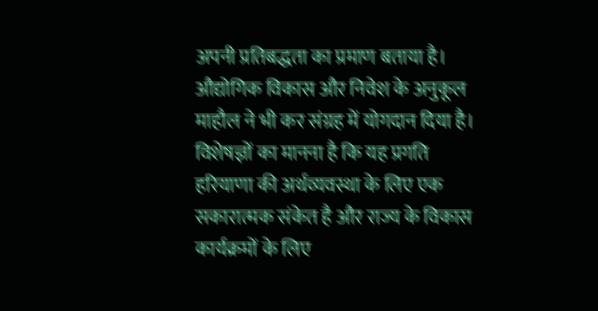अपनी प्रतिबद्धता का प्रमाण बताया है। औद्योगिक विकास और निवेश के अनुकूल माहौल ने भी कर संग्रह में योगदान दिया है।
विशेषज्ञों का मानना है कि यह प्रगति हरियाणा की अर्थव्यवस्था के लिए एक सकारात्मक संकेत है और राज्य के विकास कार्यक्रमों के लिए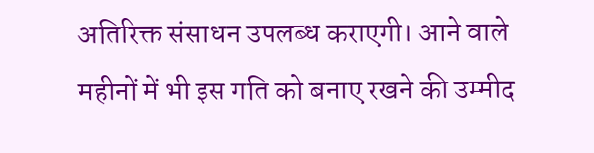अतिरिक्त संसाधन उपलब्ध कराएगी। आने वाले महीनों में भी इस गति को बनाए रखने की उम्मीद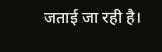जताई जा रही है।